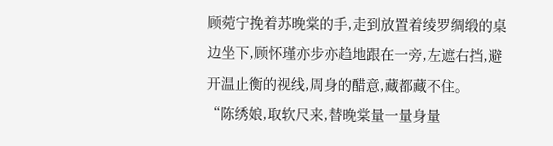顾菀宁挽着苏晚棠的手,走到放置着绫罗绸缎的桌边坐下,顾怀瑾亦步亦趋地跟在一旁,左遮右挡,避开温止衡的视线,周身的醋意,藏都藏不住。
“陈绣娘,取软尺来,替晚棠量一量身量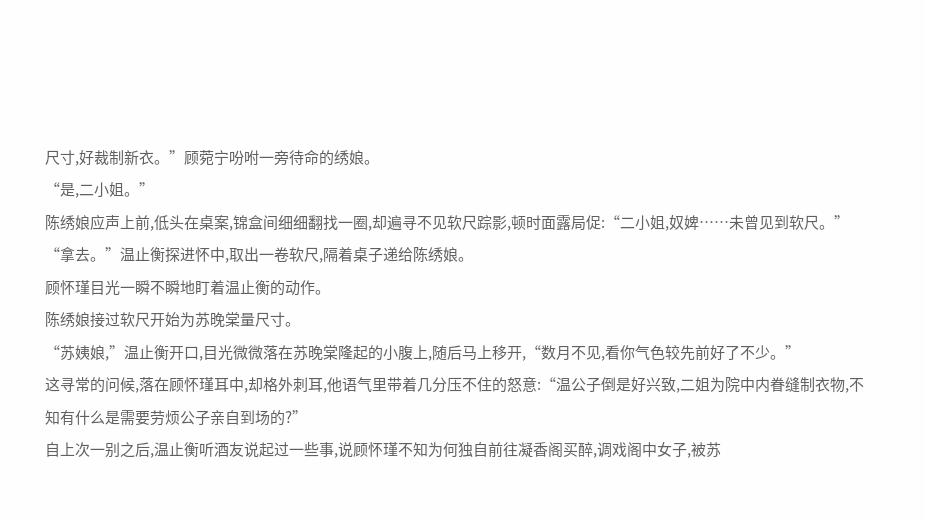尺寸,好裁制新衣。”顾菀宁吩咐一旁待命的绣娘。
“是,二小姐。”
陈绣娘应声上前,低头在桌案,锦盒间细细翻找一圈,却遍寻不见软尺踪影,顿时面露局促:“二小姐,奴婢……未曾见到软尺。”
“拿去。”温止衡探进怀中,取出一卷软尺,隔着桌子递给陈绣娘。
顾怀瑾目光一瞬不瞬地盯着温止衡的动作。
陈绣娘接过软尺开始为苏晚棠量尺寸。
“苏姨娘,”温止衡开口,目光微微落在苏晚棠隆起的小腹上,随后马上移开,“数月不见,看你气色较先前好了不少。”
这寻常的问候,落在顾怀瑾耳中,却格外刺耳,他语气里带着几分压不住的怒意:“温公子倒是好兴致,二姐为院中内眷缝制衣物,不知有什么是需要劳烦公子亲自到场的?”
自上次一别之后,温止衡听酒友说起过一些事,说顾怀瑾不知为何独自前往凝香阁买醉,调戏阁中女子,被苏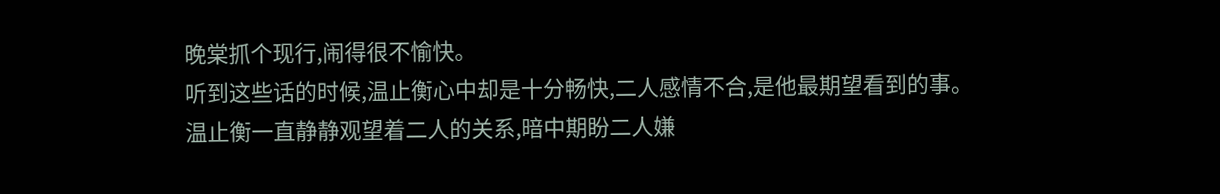晚棠抓个现行,闹得很不愉快。
听到这些话的时候,温止衡心中却是十分畅快,二人感情不合,是他最期望看到的事。
温止衡一直静静观望着二人的关系,暗中期盼二人嫌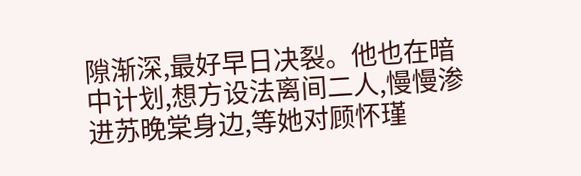隙渐深,最好早日决裂。他也在暗中计划,想方设法离间二人,慢慢渗进苏晚棠身边,等她对顾怀瑾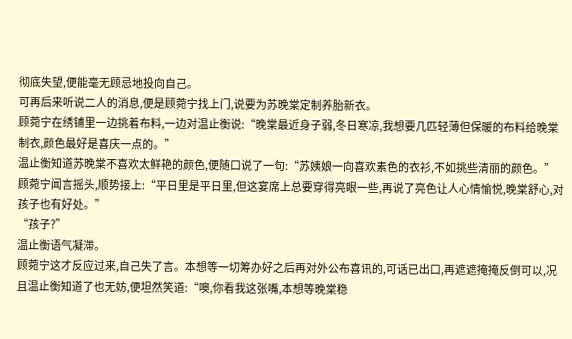彻底失望,便能毫无顾忌地投向自己。
可再后来听说二人的消息,便是顾菀宁找上门,说要为苏晚棠定制养胎新衣。
顾菀宁在绣铺里一边挑着布料,一边对温止衡说:“晚棠最近身子弱,冬日寒凉,我想要几匹轻薄但保暖的布料给晚棠制衣,颜色最好是喜庆一点的。”
温止衡知道苏晚棠不喜欢太鲜艳的颜色,便随口说了一句:“苏姨娘一向喜欢素色的衣衫,不如挑些清丽的颜色。”
顾菀宁闻言摇头,顺势接上:“平日里是平日里,但这宴席上总要穿得亮眼一些,再说了亮色让人心情愉悦,晚棠舒心,对孩子也有好处。”
“孩子?”
温止衡语气凝滞。
顾菀宁这才反应过来,自己失了言。本想等一切筹办好之后再对外公布喜讯的,可话已出口,再遮遮掩掩反倒可以,况且温止衡知道了也无妨,便坦然笑道:“噢,你看我这张嘴,本想等晚棠稳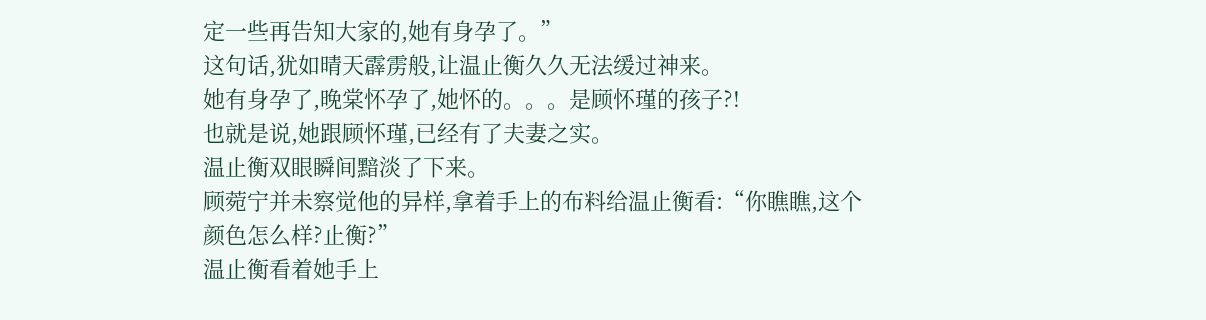定一些再告知大家的,她有身孕了。”
这句话,犹如晴天霹雳般,让温止衡久久无法缓过神来。
她有身孕了,晚棠怀孕了,她怀的。。。是顾怀瑾的孩子?!
也就是说,她跟顾怀瑾,已经有了夫妻之实。
温止衡双眼瞬间黯淡了下来。
顾菀宁并未察觉他的异样,拿着手上的布料给温止衡看:“你瞧瞧,这个颜色怎么样?止衡?”
温止衡看着她手上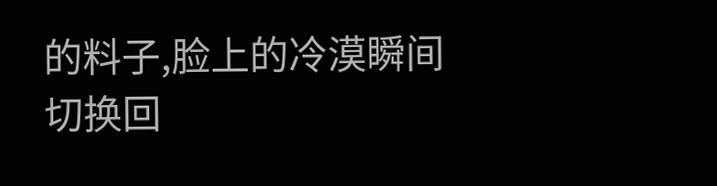的料子,脸上的冷漠瞬间切换回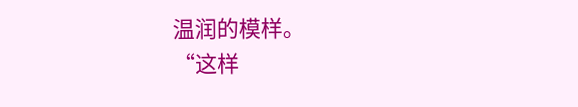温润的模样。
“这样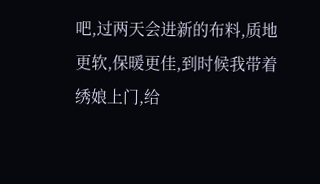吧,过两天会进新的布料,质地更软,保暖更佳,到时候我带着绣娘上门,给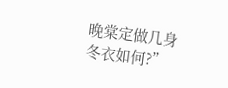晚棠定做几身冬衣如何?”